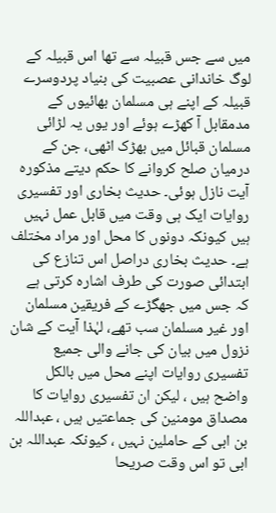میں سے جس قبیلہ سے تھا اس قبیلہ کے لوگ خاندانی عصبیت کی بنیاد پردوسرے قبیلہ کے اپنے ہی مسلمان بھائیوں کے مدمقابل آ کھڑے ہوئے اور یوں یہ لڑائی مسلمان قبائل میں بھڑک اٹھی، جن کے درمیان صلح کروانے کا حکم دیتے مذکورہ آیت نازل ہوئی۔ حدیث بخاری اور تفسیری روایات ایک ہی وقت میں قابل عمل نہیں ہیں کیونکہ دونوں کا محل اور مراد مختلف ہے۔ حدیث بخاری دراصل اس تنازع کی ابتدائی صورت کی طرف اشارہ کرتی ہے کہ جس میں جھگڑے کے فریقین مسلمان اور غیر مسلمان سب تھے، لہٰذا آیت کے شان نزول میں بیان کی جانے والی جمیع تفسیری روایات اپنے محل میں بالکل واضح ہیں ، لیکن ان تفسیری روایات کا مصداق مومنین کی جماعتیں ہیں ، عبداللہ بن ابی کے حاملین نہیں ، کیونکہ عبداللہ بن ابی تو اس وقت صریحا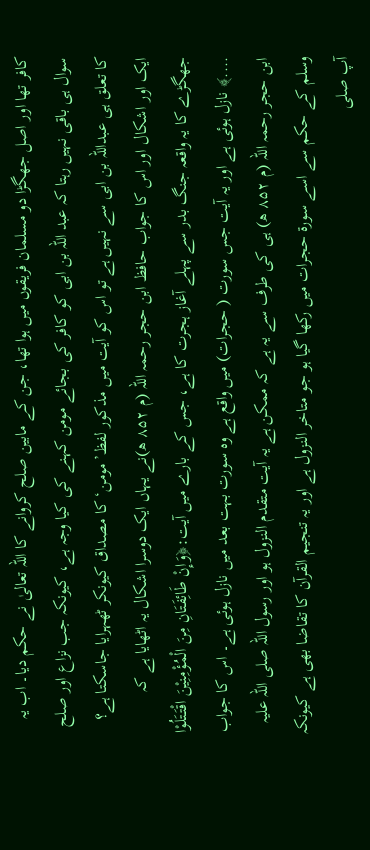کافر تھا اور اصل جھگڑا دو مسلمان فریقوں میں ہوا تھا، جن کے مابین صلح کروانے کا اللہ تعالیٰ نے حکم دیا۔ اب یہ سوال ہی باقی نہیں رہتا کہ عبد اللہ بن ابی کو کافر کی بجائے مومن کہنے کی کیا وجہ ہے، کیونکہ جب نزاع اور صلح کا تعلق ہی عبداللہ بن ابی سے نہیں ہے تو اس کو آیت میں مذکور لفظ’مومن‘ کا مصداق کیونکر ٹھہرایا جاسکتا ہے؟ ایک اور اشکال اور اس کا جواب حافظ ابن حجر رحمہ اللہ (م ۸۵۲ ھ)نے یہاں ایک دوسرا اشکال یہ اٹھایا ہے کہ جھگڑے کا یہ واقعہ جنگ بدر سے پہلے آغاز ہجرت کا ہے، جس کے بارے میں آیت:﴿وَإِنْ طَائِفَتَانِ مِنَ الْمُؤْمِنِیْنَ اقْتَتَلُوْا ....﴾ نازل ہوئی ہے اور یہ آیت جس سورت ( حجرات) میں واقع ہے وہ سورت بہت بعد میں نازل ہوئی ہے۔ اس کا جواب ابن حجر رحمہ اللہ (م ۸۵۲ ھ) ہی کی طرف سے یہ ہے کہ ممکن ہے یہ آیت متقدم النزول ہو اور رسول اللہ صلی اللہ علیہ وسلم کے حکم سے اسے سورۃ حجرات میں رکھا گیا ہو جو متاخر النزول ہے اور یہ تنجیم القرآن کا تقاضا بھی ہے کیونکہ آپ صلی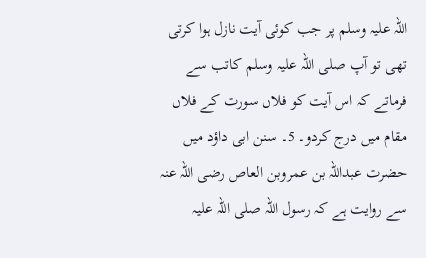اللہ علیہ وسلم پر جب کوئی آیت نازل ہوا کرتی تھی تو آپ صلی اللہ علیہ وسلم کاتب سے فرماتے کہ اس آیت کو فلاں سورت کے فلاں مقام میں درج کردو۔ 5۔ سنن ابی داؤد میں حضرت عبداللہ بن عمروبن العاص رضی اللہ عنہ سے روایت ہے کہ رسول اللہ صلی اللہ علیہ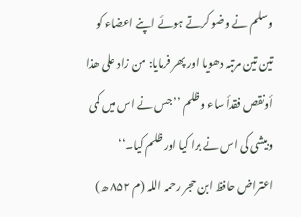وسلم نے وضو کرتے ہوئے اپنے اعضاء کو تین تین مرتبہ دھویا اور پھر فرمایا: من زاد علی ھذا أونقص فقدأ ساء وظلم ’’جس نے اس میں کمی وبیشی کی اس نے برا کیا اور ظلم کیا۔‘‘ اعتراض حافظ ابن حجر رحمہ اللہ (م ۸۵۲ ھ)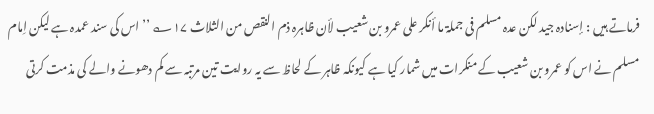فرماتے ہیں : إسنادہ جید لکن عدہ مسلم فی جملۃ ما أنکر علی عمرو بن شعیب لأن ظاہرہ ذم النقص من الثلاث ۱۷؎ ’’ اس کی سند عمدہ ہے لیکن اِمام مسلم نے اس کو عمرو بن شعیب کے منکرات میں شمار کیا ہے کیونکہ ظاہر کے لحاظ سے یہ روایت تین مرتبہ سے کم دھونے والے کی مذمت کرتی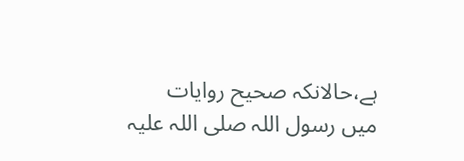ہے،حالانکہ صحیح روایات میں رسول اللہ صلی اللہ علیہ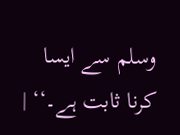وسلم سے ایسا کرنا ثابت ہے۔‘‘ |